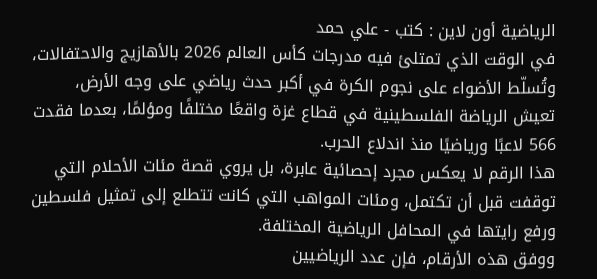الرياضية أون لاين : كتب - علي حمد
في الوقت الذي تمتلئ فيه مدرجات كأس العالم 2026 بالأهازيج والاحتفالات، وتُسلّط الأضواء على نجوم الكرة في أكبر حدث رياضي على وجه الأرض، تعيش الرياضة الفلسطينية في قطاع غزة واقعًا مختلفًا ومؤلمًا، بعدما فقدت 566 لاعبًا ورياضيًا منذ اندلاع الحرب.
هذا الرقم لا يعكس مجرد إحصائية عابرة، بل يروي قصة مئات الأحلام التي توقفت قبل أن تكتمل، ومئات المواهب التي كانت تتطلع إلى تمثيل فلسطين ورفع رايتها في المحافل الرياضية المختلفة.
ووفق هذه الأرقام، فإن عدد الرياضيين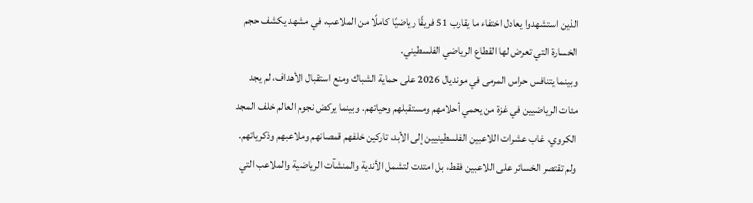الذين استشهدوا يعادل اختفاء ما يقارب 51 فريقًا رياضيًا كاملًا من الملاعب، في مشهد يكشف حجم الخسارة التي تعرض لها القطاع الرياضي الفلسطيني.
وبينما يتنافس حراس المرمى في مونديال 2026 على حماية الشباك ومنع استقبال الأهداف، لم يجد مئات الرياضيين في غزة من يحمي أحلامهم ومستقبلهم وحياتهم. وبينما يركض نجوم العالم خلف المجد الكروي، غاب عشرات اللاعبين الفلسطينيين إلى الأبد، تاركين خلفهم قمصانهم وملاعبهم وذكرياتهم.
ولم تقتصر الخسائر على اللاعبين فقط، بل امتدت لتشمل الأندية والمنشآت الرياضية والملاعب التي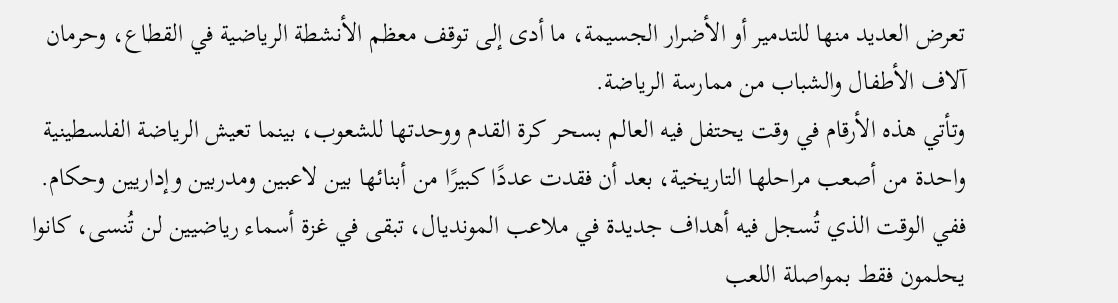تعرض العديد منها للتدمير أو الأضرار الجسيمة، ما أدى إلى توقف معظم الأنشطة الرياضية في القطاع، وحرمان آلاف الأطفال والشباب من ممارسة الرياضة.
وتأتي هذه الأرقام في وقت يحتفل فيه العالم بسحر كرة القدم ووحدتها للشعوب، بينما تعيش الرياضة الفلسطينية واحدة من أصعب مراحلها التاريخية، بعد أن فقدت عددًا كبيرًا من أبنائها بين لاعبين ومدربين وإداريين وحكام.
ففي الوقت الذي تُسجل فيه أهداف جديدة في ملاعب المونديال، تبقى في غزة أسماء رياضيين لن تُنسى، كانوا يحلمون فقط بمواصلة اللعب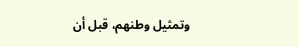وتمثيل وطنهم، قبل أن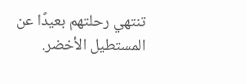تنتهي رحلتهم بعيدًا عن المستطيل الأخضر.